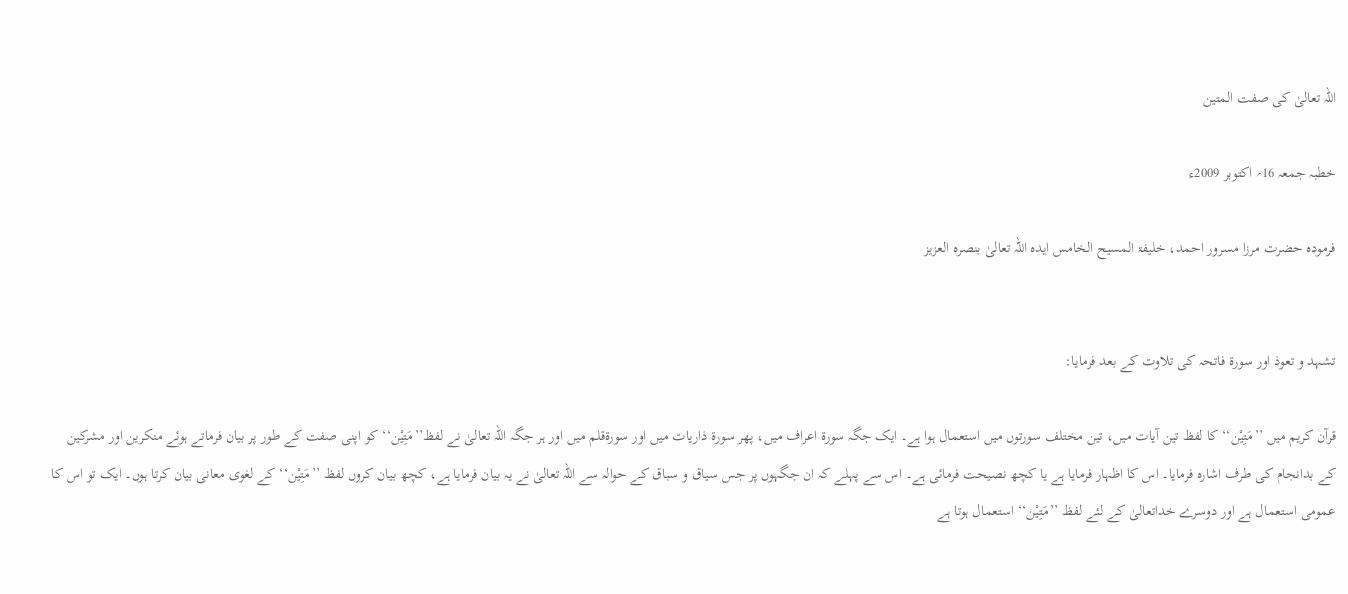اللہ تعالیٰ کی صفت المتین

خطبہ جمعہ 16؍ اکتوبر 2009ء

فرمودہ حضرت مرزا مسرور احمد، خلیفۃ المسیح الخامس ایدہ اللہ تعالیٰ بنصرہ العزیز


تشہد و تعوذ اور سورۃ فاتحہ کی تلاوت کے بعد فرمایا:

قرآن کریم میں ’’مَتِیْن‘‘ کا لفظ تین آیات میں، تین مختلف سورتوں میں استعمال ہوا ہے۔ ایک جگہ سورۃ اعراف میں، پھر سورۃ ذاریات میں اور سورۃقلم میں اور ہر جگہ اللہ تعالیٰ نے لفظ’’مَتِیْن‘‘ کو اپنی صفت کے طور پر بیان فرماتے ہوئے منکرین اور مشرکین کے بدانجام کی طرف اشارہ فرمایا۔ اس کا اظہار فرمایا ہے یا کچھ نصیحت فرمائی ہے۔ اس سے پہلے کہ ان جگہوں پر جس سیاق و سباق کے حوالہ سے اللہ تعالیٰ نے یہ بیان فرمایا ہے، کچھ بیان کروں لفظ ’’مَتِیْن‘‘ کے لغوی معانی بیان کرتا ہوں۔ ایک تو اس کا عمومی استعمال ہے اور دوسرے خداتعالیٰ کے لئے لفظ ’’مَتِیْن‘‘ استعمال ہوتا ہے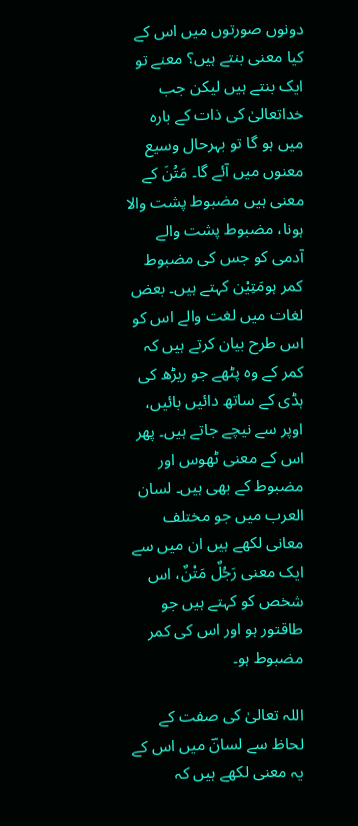دونوں صورتوں میں اس کے کیا معنی بنتے ہیں؟ معنے تو ایک بنتے ہیں لیکن جب خداتعالیٰ کی ذات کے بارہ میں ہو گا تو بہرحال وسیع معنوں میں آئے گا۔ مَتُنَ کے معنی ہیں مضبوط پشت والا ہونا، مضبوط پشت والے آدمی کو جس کی مضبوط کمر ہومَتِیْن کہتے ہیں۔ بعض لغات میں لغت والے اس کو اس طرح بیان کرتے ہیں کہ کمر کے وہ پٹھے جو ریڑھ کی ہڈی کے ساتھ دائیں بائیں، اوپر سے نیچے جاتے ہیں۔ پھر اس کے معنی ٹھوس اور مضبوط کے بھی ہیں۔ لسان العرب میں جو مختلف معانی لکھے ہیں ان میں سے ایک معنی رَجُلٌ مَتْنٌ، اس شخص کو کہتے ہیں جو طاقتور ہو اور اس کی کمر مضبوط ہو۔

اللہ تعالیٰ کی صفت کے لحاظ سے لسانؔ میں اس کے یہ معنی لکھے ہیں کہ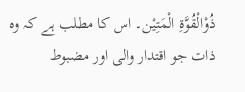ذُوْالْقُوَّۃِ الْمَتِیْن۔ اس کا مطلب ہے کہ وہ ذات جو اقتدار والی اور مضبوط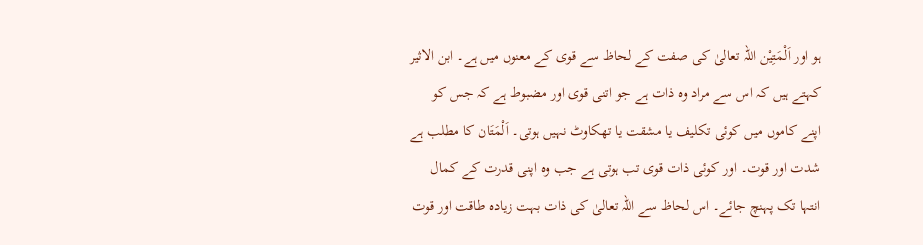ہو اور اَلْمَتِیْن اللہ تعالیٰ کی صفت کے لحاظ سے قوی کے معنوں میں ہے۔ ابن الاثیر کہتے ہیں کہ اس سے مراد وہ ذات ہے جو اتنی قوی اور مضبوط ہے کہ جس کو اپنے کاموں میں کوئی تکلیف یا مشقت یا تھکاوٹ نہیں ہوتی۔ اَلْمَتَان کا مطلب ہے شدت اور قوت۔ اور کوئی ذات قوی تب ہوتی ہے جب وہ اپنی قدرت کے کمال انتہا تک پہنچ جائے۔ اس لحاظ سے اللہ تعالیٰ کی ذات بہت زیادہ طاقت اور قوت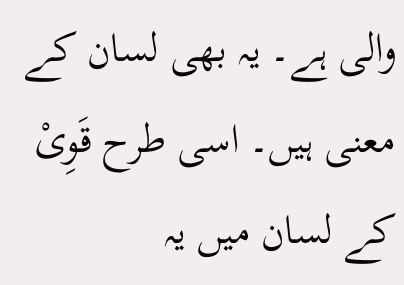والی ہے۔ یہ بھی لسان کے معنی ہیں۔ اسی طرح قَوِیْ کے لسان میں یہ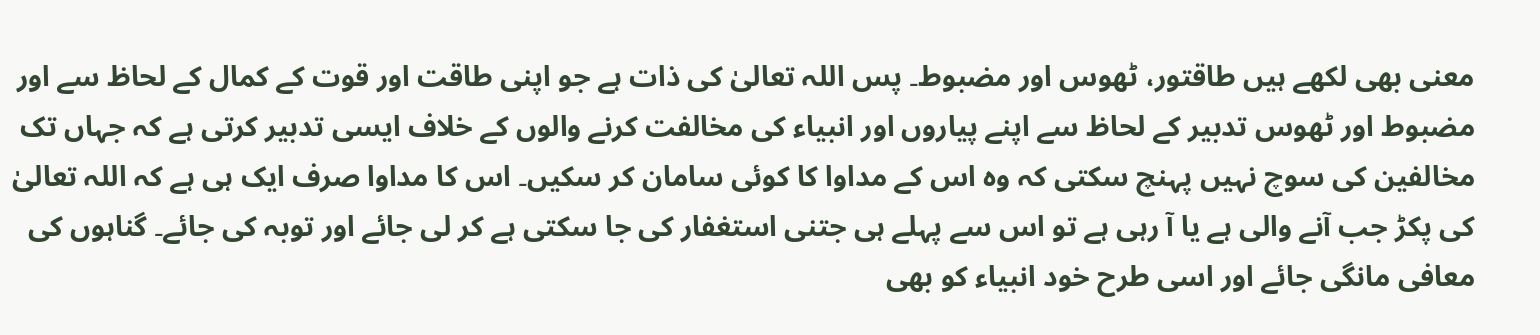معنی بھی لکھے ہیں طاقتور، ٹھوس اور مضبوط۔ پس اللہ تعالیٰ کی ذات ہے جو اپنی طاقت اور قوت کے کمال کے لحاظ سے اور مضبوط اور ٹھوس تدبیر کے لحاظ سے اپنے پیاروں اور انبیاء کی مخالفت کرنے والوں کے خلاف ایسی تدبیر کرتی ہے کہ جہاں تک مخالفین کی سوچ نہیں پہنچ سکتی کہ وہ اس کے مداوا کا کوئی سامان کر سکیں۔ اس کا مداوا صرف ایک ہی ہے کہ اللہ تعالیٰ کی پکڑ جب آنے والی ہے یا آ رہی ہے تو اس سے پہلے ہی جتنی استغفار کی جا سکتی ہے کر لی جائے اور توبہ کی جائے۔ گناہوں کی معافی مانگی جائے اور اسی طرح خود انبیاء کو بھی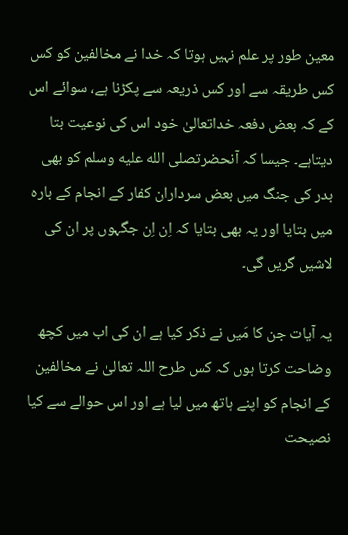معین طور پر علم نہیں ہوتا کہ خدا نے مخالفین کو کس کس طریقہ سے اور کس ذریعہ سے پکڑنا ہے، سوائے اس کے کہ بعض دفعہ خداتعالیٰ خود اس کی نوعیت بتا دیتاہے۔ جیسا کہ آنحضرتصلى الله عليه وسلم کو بھی بدر کی جنگ میں بعض سرداران کفار کے انجام کے بارہ میں بتایا اور یہ بھی بتایا کہ اِن اِن جگہوں پر ان کی لاشیں گریں گی۔

یہ آیات جن کا مَیں نے ذکر کیا ہے ان کی اب میں کچھ وضاحت کرتا ہوں کہ کس طرح اللہ تعالیٰ نے مخالفین کے انجام کو اپنے ہاتھ میں لیا ہے اور اس حوالے سے کیا نصیحت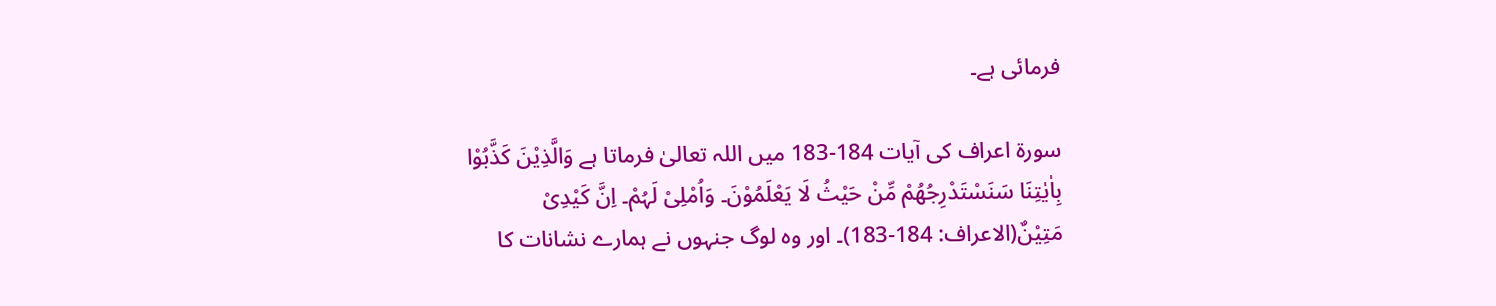فرمائی ہے۔

سورۃ اعراف کی آیات 184-183 میں اللہ تعالیٰ فرماتا ہے وَالَّذِیْنَ کَذَّبُوْا بِاٰیٰتِنَا سَنَسْتَدْرِجُھُمْ مِّنْ حَیْثُ لَا یَعْلَمُوْنَ۔ وَاُمْلِیْ لَہُمْ۔ اِنَّ کَیْدِیْ مَتِیْنٌ(الاعراف: 184-183)۔ اور وہ لوگ جنہوں نے ہمارے نشانات کا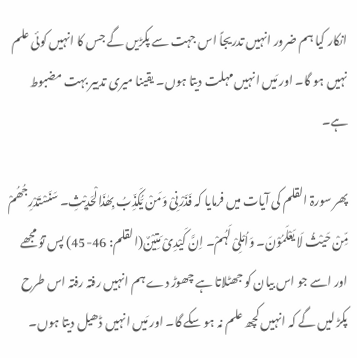انکار کیا ہم ضرور انہیں تدریجاً اس جہت سے پکڑیں گے جس کا انہیں کوئی علم نہیں ہو گا۔ اور مَیں انہیں مہلت دیتا ہوں۔ یقینا میری تدبیر بہت مضبوط ہے۔

پھر سورۃ القلم کی آیات میں فرمایا کہ فَذَرْنِیْ وَمَنْ یُّکَذِّبُ بِھٰذَالْحَدِیْثِ۔ سَنَسْتَدْرِجُھُمْ مِّنْ حَیْثُ لَا یَعْلَمُوْنَ۔ وَاُمْلِیْ لَہُمْ۔ اِنَّ کَیْدِیْ مَتِیْنٌ(القلم: 46-45) پس توُ مجھے اور اسے جو اس بیان کو جھٹلاتا ہے چھوڑ دے ہم انہیں رفتہ رفتہ اس طرح پکڑ لیں گے کہ انہیں کچھ علم نہ ہو سکے گا۔ اور مَیں انہیں ڈھیل دیتا ہوں۔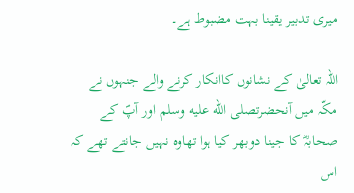میری تدبیر یقینا بہت مضبوط ہے۔

اللہ تعالیٰ کے نشانوں کاانکار کرنے والے جنہوں نے مکّہ میں آنحضرتصلى الله عليه وسلم اور آپؐ کے صحابہؓ کا جینا دوبھر کیا ہوا تھاوہ نہیں جانتے تھے کہ اس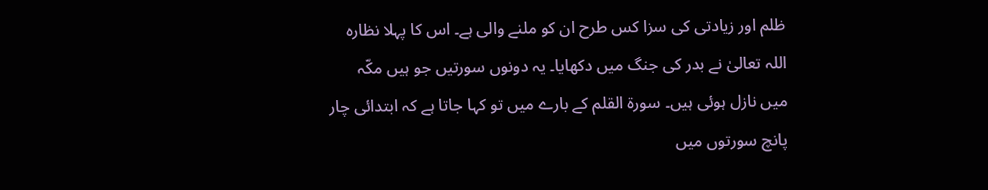ظلم اور زیادتی کی سزا کس طرح ان کو ملنے والی ہے۔ اس کا پہلا نظارہ اللہ تعالیٰ نے بدر کی جنگ میں دکھایا۔ یہ دونوں سورتیں جو ہیں مکّہ میں نازل ہوئی ہیں۔ سورۃ القلم کے بارے میں تو کہا جاتا ہے کہ ابتدائی چار پانچ سورتوں میں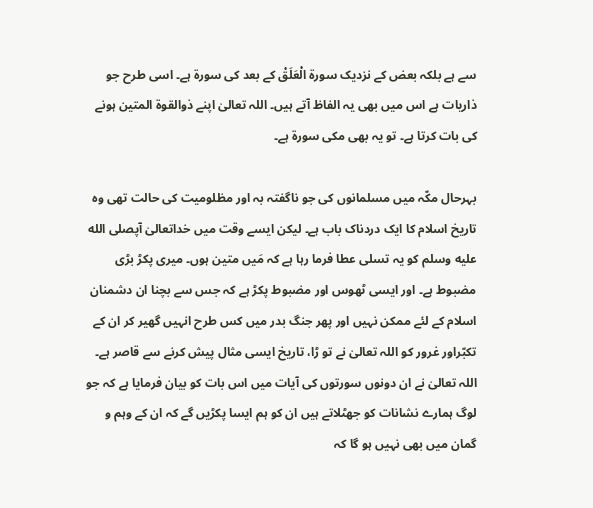سے ہے بلکہ بعض کے نزدیک سورۃ الْعَلَقْ کے بعد کی سورۃ ہے۔ اسی طرح جو ذاریات ہے اس میں بھی یہ الفاظ آتے ہیں۔ اللہ تعالیٰ اپنے ذوالقوۃ المتین ہونے کی بات کرتا ہے۔ تو یہ بھی مکی سورۃ ہے۔

بہرحال مکّہ میں مسلمانوں کی جو ناگفتہ بہ اور مظلومیت کی حالت تھی وہ تاریخ اسلام کا ایک دردناک باب ہے۔ لیکن ایسے وقت میں خداتعالیٰ آپصلى الله عليه وسلم کو یہ تسلی عطا فرما رہا ہے کہ مَیں متین ہوں۔ میری پکڑ بڑی مضبوط ہے۔ اور ایسی ٹھوس اور مضبوط پکڑ ہے کہ جس سے بچنا ان دشمنان اسلام کے لئے ممکن نہیں اور پھر جنگ بدر میں کس طرح انہیں گھیر کر ان کے تکبّراور غرور کو اللہ تعالیٰ نے تو ڑا، تاریخ ایسی مثال پیش کرنے سے قاصر ہے۔ اللہ تعالیٰ نے ان دونوں سورتوں کی آیات میں اس بات کو بیان فرمایا ہے کہ جو لوگ ہمارے نشانات کو جھٹلاتے ہیں ان کو ہم ایسا پکڑیں گے کہ ان کے وہم و گمان میں بھی نہیں ہو گا کہ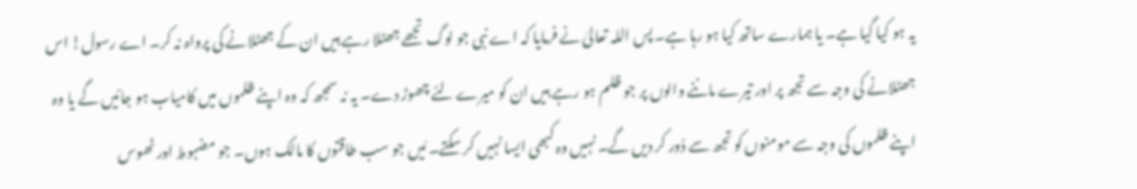یہ ہو کیا گیا ہے۔ یا ہمارے ساتھ کیا ہو رہا ہے۔ پس اللہ تعالیٰ نے فرمایا کہ اے نبی جو لوگ تجھے جھٹلا رہے ہیں ان کے جھٹلانے کی پرواہ نہ کر۔ اے رسول! اس جھٹلانے کی وجہ سے تجھ پر اور تیرے ماننے والوں پر جو ظلم ہو رہے ہیں ان کو میرے لئے چھوڑ دے۔ یہ نہ سمجھ کہ وہ اپنے ظلموں میں کامیاب ہو جائیں گے یا وہ اپنے ظلموں کی وجہ سے مومنوں کو تجھ سے دُور کر دیں گے۔ نہیں وہ کبھی ایسا نہیں کر سکتے۔ مَیں جو سب طاقتوں کا مالک ہوں۔ جو مضبوط اور ٹھوس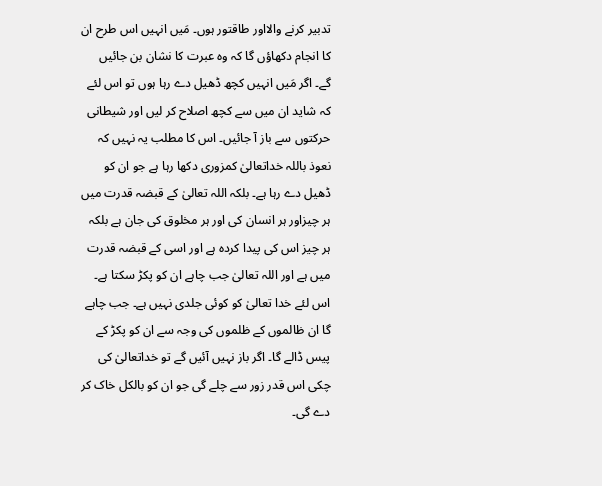تدبیر کرنے والااور طاقتور ہوں۔ مَیں انہیں اس طرح ان کا انجام دکھاؤں گا کہ وہ عبرت کا نشان بن جائیں گے۔ اگر مَیں انہیں کچھ ڈھیل دے رہا ہوں تو اس لئے کہ شاید ان میں سے کچھ اصلاح کر لیں اور شیطانی حرکتوں سے باز آ جائیں۔ اس کا مطلب یہ نہیں کہ نعوذ باللہ خداتعالیٰ کمزوری دکھا رہا ہے جو ان کو ڈھیل دے رہا ہے۔ بلکہ اللہ تعالیٰ کے قبضہ قدرت میں ہر چیزاور ہر انسان کی اور ہر مخلوق کی جان ہے بلکہ ہر چیز اس کی پیدا کردہ ہے اور اسی کے قبضہ قدرت میں ہے اور اللہ تعالیٰ جب چاہے ان کو پکڑ سکتا ہے۔ اس لئے خدا تعالیٰ کو کوئی جلدی نہیں ہے۔ جب چاہے گا ان ظالموں کے ظلموں کی وجہ سے ان کو پکڑ کے پیس ڈالے گا۔ اگر باز نہیں آئیں گے تو خداتعالیٰ کی چکی اس قدر زور سے چلے گی جو ان کو بالکل خاک کر دے گی۔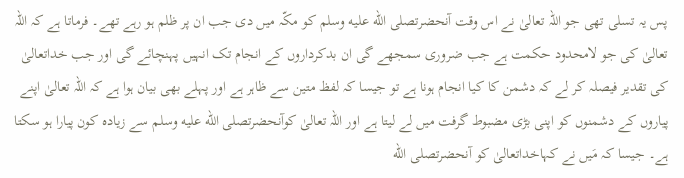پس یہ تسلی تھی جو اللہ تعالیٰ نے اس وقت آنحضرتصلى الله عليه وسلم کو مکّہ میں دی جب ان پر ظلم ہو رہے تھے۔ فرماتا ہے کہ اللہ تعالیٰ کی جو لامحدود حکمت ہے جب ضروری سمجھے گی ان بدکرداروں کے انجام تک انہیں پہنچائے گی اور جب خداتعالیٰ کی تقدیر فیصلہ کر لے کہ دشمن کا کیا انجام ہونا ہے تو جیسا کہ لفظ متین سے ظاہر ہے اور پہلے بھی بیان ہوا ہے کہ اللہ تعالیٰ اپنے پیاروں کے دشمنوں کو اپنی بڑی مضبوط گرفت میں لے لیتا ہے اور اللہ تعالیٰ کوآنحضرتصلى الله عليه وسلم سے زیادہ کون پیارا ہو سکتا ہے۔ جیسا کہ مَیں نے کہاخداتعالیٰ کو آنحضرتصلى الله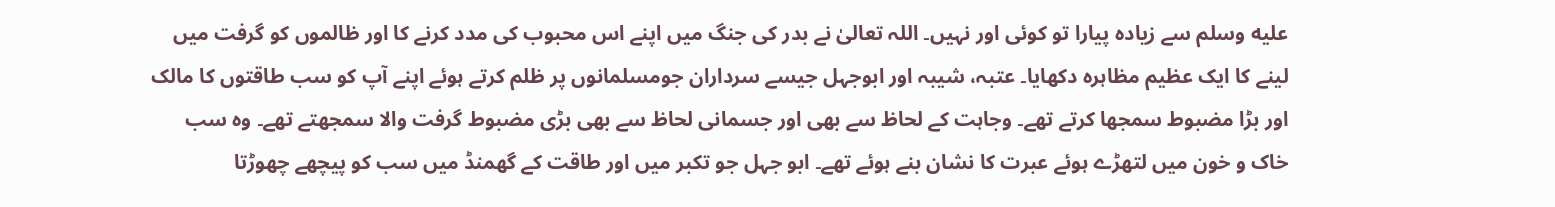عليه وسلم سے زیادہ پیارا تو کوئی اور نہیں۔ اللہ تعالیٰ نے بدر کی جنگ میں اپنے اس محبوب کی مدد کرنے کا اور ظالموں کو گرفت میں لینے کا ایک عظیم مظاہرہ دکھایا۔ عتبہ، شیبہ اور ابوجہل جیسے سرداران جومسلمانوں پر ظلم کرتے ہوئے اپنے آپ کو سب طاقتوں کا مالک اور بڑا مضبوط سمجھا کرتے تھے۔ وجاہت کے لحاظ سے بھی اور جسمانی لحاظ سے بھی بڑی مضبوط گرفت والا سمجھتے تھے۔ وہ سب خاک و خون میں لتھڑے ہوئے عبرت کا نشان بنے ہوئے تھے۔ ابو جہل جو تکبر میں اور طاقت کے گھمنڈ میں سب کو پیچھے چھوڑتا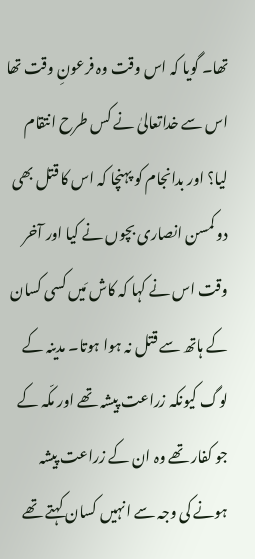تھا۔ گویا کہ اس وقت وہ فرعونِ وقت تھا اس سے خداتعالیٰ نے کس طرح انتقام لیا؟ اور بدانجام کو پہنچا کہ اس کا قتل بھی دو کمسن انصاری بچوں نے کیا اور آخر وقت اس نے کہا کہ کاش مَیں کسی کسان کے ہاتھ سے قتل نہ ہوا ہوتا۔ مدینہ کے لوگ کیونکہ زراعت پیشہ تھے اور مکّہ کے جو کفار تھے وہ ان کے زراعت پیشہ ہونے کی وجہ سے انہیں کسان کہتے تھے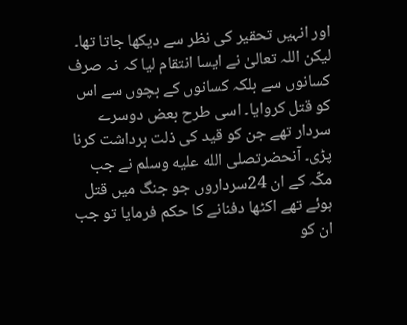اور انہیں تحقیر کی نظر سے دیکھا جاتا تھا۔ لیکن اللہ تعالیٰ نے ایسا انتقام لیا کہ نہ صرف کسانوں سے بلکہ کسانوں کے بچوں سے اس کو قتل کروایا۔ اسی طرح بعض دوسرے سردار تھے جن کو قید کی ذلت برداشت کرنا پڑی۔ آنحضرتصلى الله عليه وسلم نے جب مکّہ کے ان 24سرداروں جو جنگ میں قتل ہوئے تھے اکٹھا دفنانے کا حکم فرمایا تو جب ان کو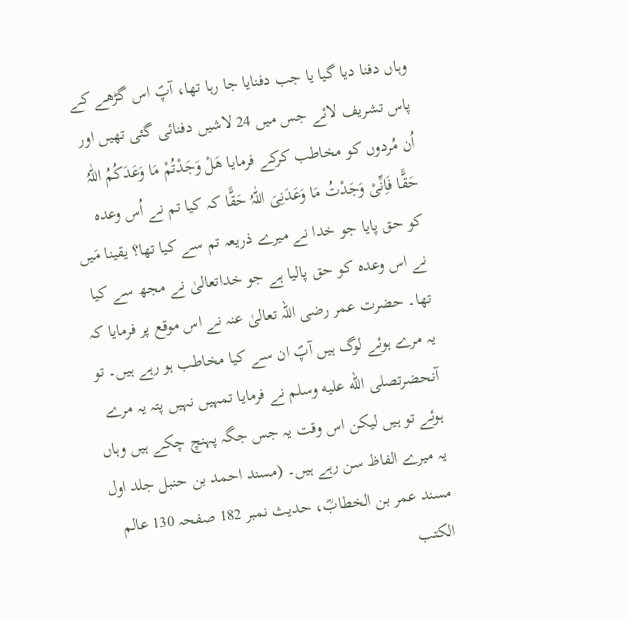وہاں دفنا دیا گیا یا جب دفنایا جا رہا تھا، آپؐ اس گڑھے کے پاس تشریف لائے جس میں 24 لاشیں دفنائی گئی تھیں اور اُن مُردوں کو مخاطب کرکے فرمایا ھَلْ وَجَدْتُمْ مَا وَعَدَکُمُ اللّٰہُ حَقًّا فَاِنِّیْ وَجَدْتُ مَا وَعَدَنِیَ اللّٰہُ حَقًّا کہ کیا تم نے اُس وعدہ کو حق پایا جو خدا نے میرے ذریعہ تم سے کیا تھا؟ یقینا مَیں نے اس وعدہ کو حق پالیا ہے جو خداتعالیٰ نے مجھ سے کیا تھا۔ حضرت عمر رضی اللہ تعالیٰ عنہ نے اس موقع پر فرمایا کہ یہ مرے ہوئے لوگ ہیں آپؐ ان سے کیا مخاطب ہو رہے ہیں۔ تو آنحضرتصلى الله عليه وسلم نے فرمایا تمہیں نہیں پتہ یہ مرے ہوئے تو ہیں لیکن اس وقت یہ جس جگہ پہنچ چکے ہیں وہاں یہ میرے الفاظ سن رہے ہیں۔ (مسند احمد بن حنبل جلد اول مسند عمر بن الخطابؓ، حدیث نمبر 182 صفحہ 130 عالم الکتب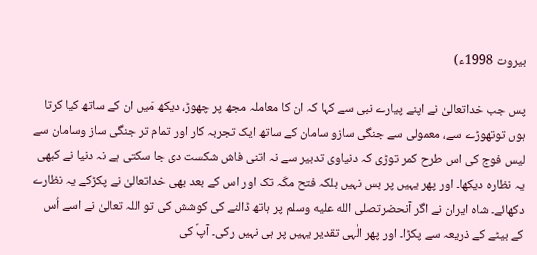بیروت 1998ء)

پس جب خداتعالیٰ نے اپنے پیارے نبی سے کہا کہ ان کا معاملہ مجھ پر چھوڑ، دیکھ مَیں ان کے ساتھ کیا کرتا ہوں توتھوڑے سے، معمولی سے جنگی سازو سامان کے ساتھ ایک تجربہ کار اور تمام تر جنگی ساز وسامان سے لیس فوج کی اس طرح کمر توڑی کہ دنیاوی تدبیر سے نہ اتنی فاش شکست دی جا سکتی ہے نہ دنیا نے کبھی یہ نظارہ دیکھا۔ اور پھر یہیں پر بس نہیں بلکہ فتح مکّہ تک اور اس کے بعد بھی خداتعالیٰ نے پکڑکے یہ نظارے دکھائے۔ شاہ ایران نے اگر آنحضرتصلى الله عليه وسلم پر ہاتھ ڈالنے کی کوشش کی تو اللہ تعالیٰ نے اسے اُس کے بیٹے کے ذریعہ سے پکڑا۔ اور پھر الٰہی تقدیر یہیں پر ہی نہیں رکی۔ آپؐ کی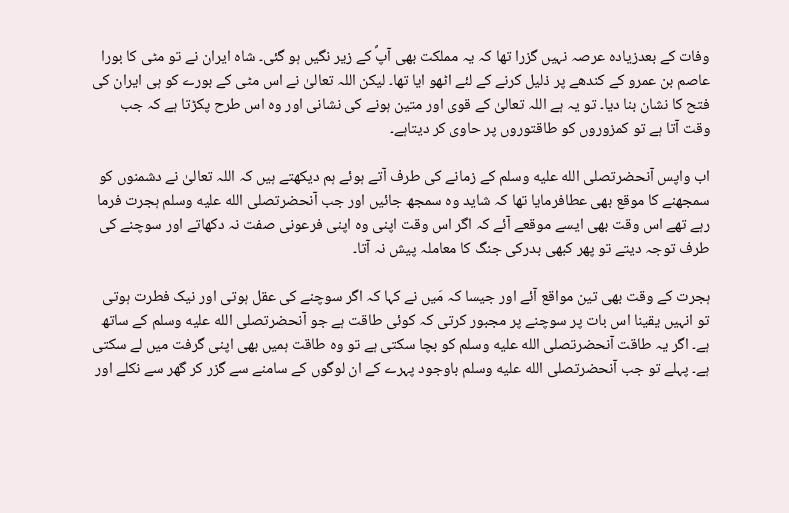وفات کے بعدزیادہ عرصہ نہیں گزرا تھا کہ یہ مملکت بھی آپؐ کے زیر نگیں ہو گئی۔ شاہ ایران نے تو مٹی کا بورا عاصم بن عمرو کے کندھے پر ذلیل کرنے کے لئے اٹھو ایا تھا۔ لیکن اللہ تعالیٰ نے اس مٹی کے بورے کو ہی ایران کی فتح کا نشان بنا دیا۔ تو یہ ہے اللہ تعالیٰ کے قوی اور متین ہونے کی نشانی اور وہ اس طرح پکڑتا ہے کہ جب وقت آتا ہے تو کمزوروں کو طاقتوروں پر حاوی کر دیتاہے۔

اب واپس آنحضرتصلى الله عليه وسلم کے زمانے کی طرف آتے ہوئے ہم دیکھتے ہیں کہ اللہ تعالیٰ نے دشمنوں کو سمجھنے کا موقع بھی عطافرمایا تھا کہ شاید وہ سمجھ جائیں اور جب آنحضرتصلى الله عليه وسلم ہجرت فرما رہے تھے اس وقت بھی ایسے موقعے آئے کہ اگر اس وقت اپنی وہ اپنی فرعونی صفت نہ دکھاتے اور سوچنے کی طرف توجہ دیتے تو پھر کبھی بدرکی جنگ کا معاملہ پیش نہ آتا۔

ہجرت کے وقت بھی تین مواقع آئے اور جیسا کہ مَیں نے کہا کہ اگر سوچنے کی عقل ہوتی اور نیک فطرت ہوتی تو انہیں یقینا اس بات پر سوچنے پر مجبور کرتی کہ کوئی طاقت ہے جو آنحضرتصلى الله عليه وسلم کے ساتھ ہے۔ اگر یہ طاقت آنحضرتصلى الله عليه وسلم کو بچا سکتی ہے تو وہ طاقت ہمیں بھی اپنی گرفت میں لے سکتی ہے۔ پہلے تو جب آنحضرتصلى الله عليه وسلم باوجود پہرے کے ان لوگوں کے سامنے سے گزر کر گھر سے نکلے اور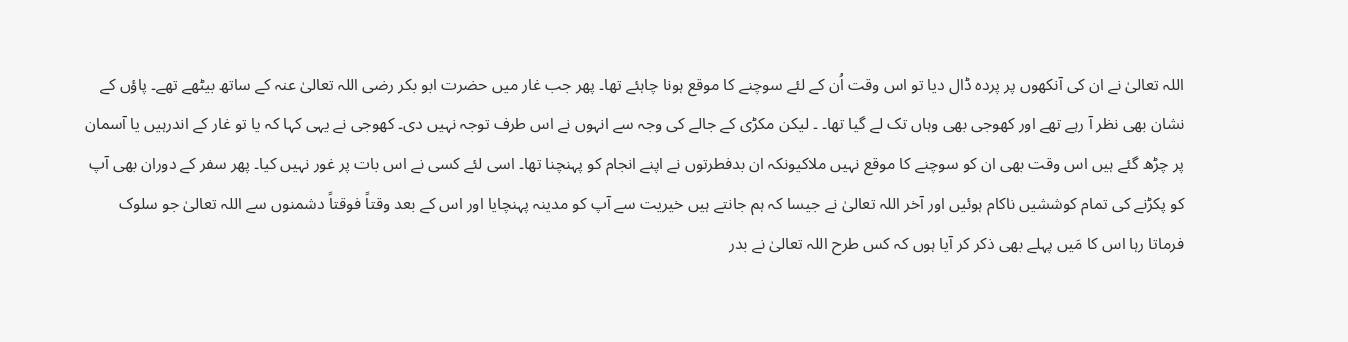اللہ تعالیٰ نے ان کی آنکھوں پر پردہ ڈال دیا تو اس وقت اُن کے لئے سوچنے کا موقع ہونا چاہئے تھا۔ پھر جب غار میں حضرت ابو بکر رضی اللہ تعالیٰ عنہ کے ساتھ بیٹھے تھے۔ پاؤں کے نشان بھی نظر آ رہے تھے اور کھوجی بھی وہاں تک لے گیا تھا۔ ۔ لیکن مکڑی کے جالے کی وجہ سے انہوں نے اس طرف توجہ نہیں دی۔ کھوجی نے یہی کہا کہ یا تو غار کے اندرہیں یا آسمان پر چڑھ گئے ہیں اس وقت بھی ان کو سوچنے کا موقع نہیں ملاکیونکہ ان بدفطرتوں نے اپنے انجام کو پہنچنا تھا۔ اسی لئے کسی نے اس بات پر غور نہیں کیا۔ پھر سفر کے دوران بھی آپ کو پکڑنے کی تمام کوششیں ناکام ہوئیں اور آخر اللہ تعالیٰ نے جیسا کہ ہم جانتے ہیں خیریت سے آپ کو مدینہ پہنچایا اور اس کے بعد وقتاً فوقتاً دشمنوں سے اللہ تعالیٰ جو سلوک فرماتا رہا اس کا مَیں پہلے بھی ذکر کر آیا ہوں کہ کس طرح اللہ تعالیٰ نے بدر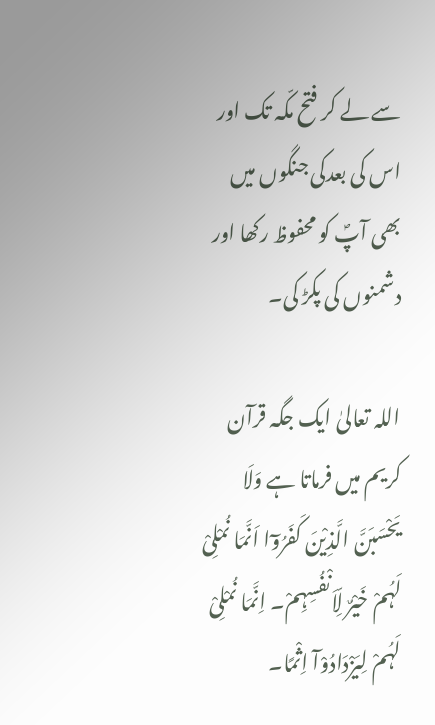سے لے کر فتح مکّہ تک اور اس کی بعدکی جنگوں میں بھی آپؐ کو محفوظ رکھا اور دشمنوں کی پکڑ کی۔

اللہ تعالیٰ ایک جگہ قرآن کریم میں فرماتا ہے وَلَا یَحْسَبَنَّ الَّذِیْنَ کَفَرُوٓا اَنَّمَا نُمْلِیْ لَہُمْ خَیْرٌ لِّاَنْفُسِہِمْ۔ اِنَّمَا نُمْلِیْ لَہُمْ لِیَزْدَادُوْآ اِثْمًا۔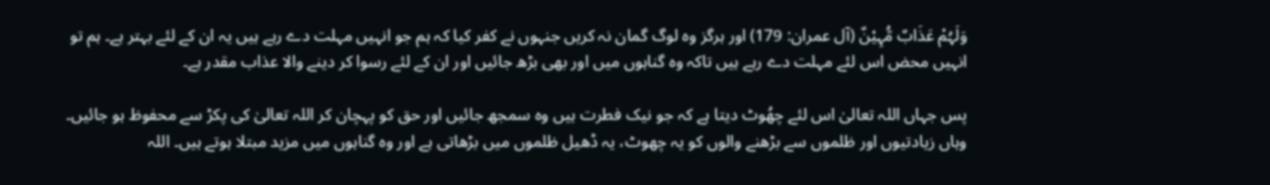وَلَہُمْ عَذَابٌ مُّہِیْنٌ (آل عمران: 179) اور ہرگز وہ لوگ گمان نہ کریں جنہوں نے کفر کیا کہ ہم جو انہیں مہلت دے رہے ہیں یہ ان کے لئے بہتر ہے۔ ہم تو انہیں محض اس لئے مہلت دے رہے ہیں تاکہ وہ گناہوں میں اور بھی بڑھ جائیں اور ان کے لئے رسوا کر دینے والا عذاب مقدر ہے۔

پس جہاں اللہ تعالیٰ اس لئے چھُوٹ دیتا ہے کہ جو نیک فطرت ہیں وہ سمجھ جائیں اور حق کو پہچان کر اللہ تعالیٰ کی پکڑ سے محفوظ ہو جائیں۔ وہاں زیادتیوں اور ظلموں سے بڑھنے والوں کو یہ چھوٹ، یہ ڈھیل ظلموں میں بڑھاتی ہے اور وہ گناہوں میں مزید مبتلا ہوتے ہیں۔ اللہ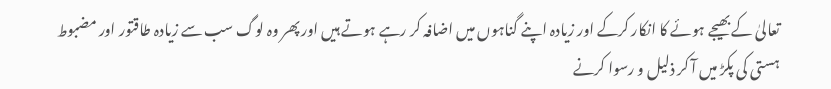تعالیٰ کے بھیجے ہوئے کا انکار کرکے اور زیادہ اپنے گناہوں میں اضافہ کر رہے ہوتے ہیں اور پھر وہ لوگ سب سے زیادہ طاقتور اور مضبوط ہستی کی پکڑ میں آ کر ذلیل و رسوا کرنے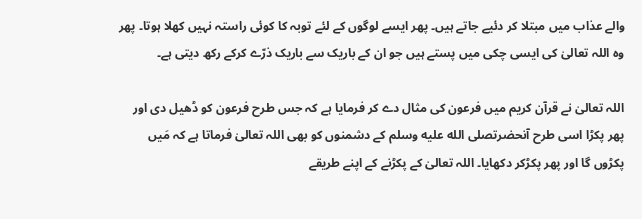والے عذاب میں مبتلا کر دئیے جاتے ہیں۔ پھر ایسے لوگوں کے لئے توبہ کا کوئی راستہ نہیں کھلا ہوتا۔ پھر وہ اللہ تعالیٰ کی ایسی چکی میں پستے ہیں جو ان کے باریک سے باریک ذرّے کرکے رکھ دیتی ہے۔

اللہ تعالیٰ نے قرآن کریم میں فرعون کی مثال دے کر فرمایا ہے کہ جس طرح فرعون کو ڈھیل دی اور پھر پکڑا اسی طرح آنحضرتصلى الله عليه وسلم کے دشمنوں کو بھی اللہ تعالیٰ فرماتا ہے کہ مَیں پکڑوں گا اور پھر پکڑکر دکھایا۔ اللہ تعالیٰ کے پکڑنے کے اپنے طریقے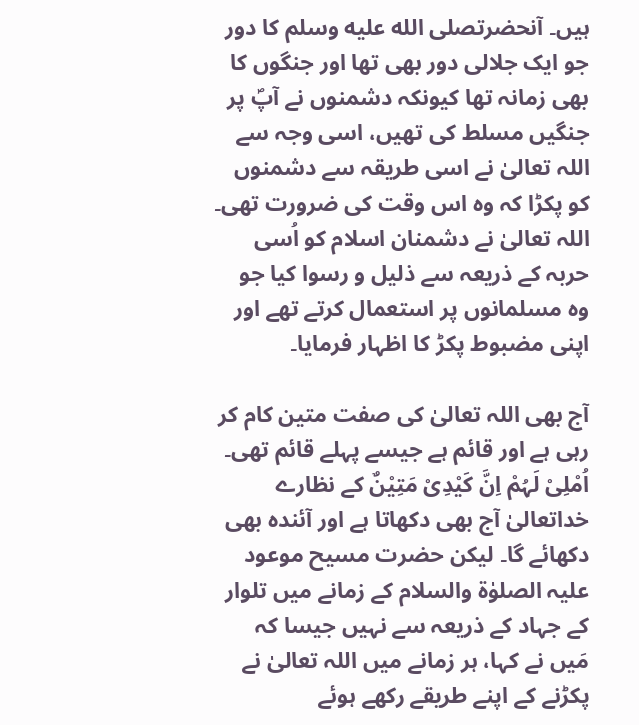ہیں۔ آنحضرتصلى الله عليه وسلم کا دور جو ایک جلالی دور بھی تھا اور جنگوں کا بھی زمانہ تھا کیونکہ دشمنوں نے آپؐ پر جنگیں مسلط کی تھیں، اسی وجہ سے اللہ تعالیٰ نے اسی طریقہ سے دشمنوں کو پکڑا کہ وہ اس وقت کی ضرورت تھی۔ اللہ تعالیٰ نے دشمنان اسلام کو اُسی حربہ کے ذریعہ سے ذلیل و رسوا کیا جو وہ مسلمانوں پر استعمال کرتے تھے اور اپنی مضبوط پکڑ کا اظہار فرمایا۔

آج بھی اللہ تعالیٰ کی صفت متین کام کر رہی ہے اور قائم ہے جیسے پہلے قائم تھی۔ اُمْلِیْ لَہُمْ اِنَّ کَیْدِیْ مَتِیْنٌ کے نظارے خداتعالیٰ آج بھی دکھاتا ہے اور آئندہ بھی دکھائے گا۔ لیکن حضرت مسیح موعود علیہ الصلوٰۃ والسلام کے زمانے میں تلوار کے جہاد کے ذریعہ سے نہیں جیسا کہ مَیں نے کہا، ہر زمانے میں اللہ تعالیٰ نے پکڑنے کے اپنے طریقے رکھے ہوئے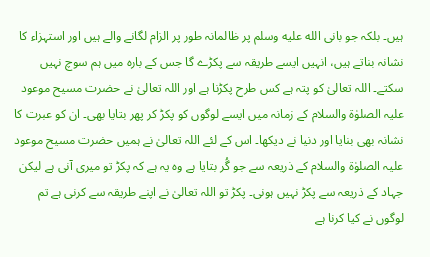ہیں۔ بلکہ جو بانی الله عليه وسلم پر ظالمانہ طور پر الزام لگانے والے ہیں اور استہزاء کا نشانہ بناتے ہیں، انہیں ایسے طریقہ سے پکڑے گا جس کے بارہ میں ہم سوچ نہیں سکتے۔ اللہ تعالیٰ کو پتہ ہے کس طرح پکڑنا ہے اور اللہ تعالیٰ نے حضرت مسیح موعود علیہ الصلوٰۃ والسلام کے زمانہ میں ایسے لوگوں کو پکڑ کر پھر بتایا بھی۔ ان کو عبرت کا نشانہ بھی بنایا اور دنیا نے دیکھا۔ اس کے لئے اللہ تعالیٰ نے ہمیں حضرت مسیح موعود علیہ الصلوٰۃ والسلام کے ذریعہ سے جو گُر بتایا ہے وہ یہ ہے کہ پکڑ تو میری آنی ہے لیکن جہاد کے ذریعہ سے پکڑ نہیں ہونی۔ پکڑ تو اللہ تعالیٰ نے اپنے طریقہ سے کرنی ہے تم لوگوں نے کیا کرنا ہے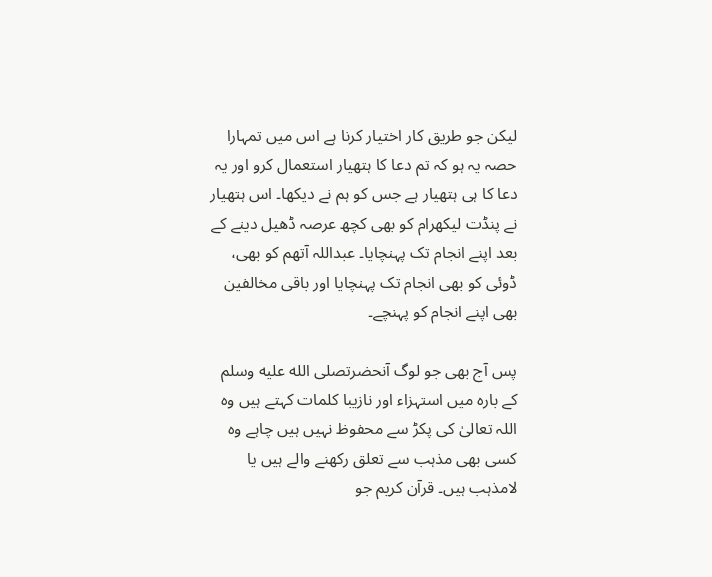لیکن جو طریق کار اختیار کرنا ہے اس میں تمہارا حصہ یہ ہو کہ تم دعا کا ہتھیار استعمال کرو اور یہ دعا کا ہی ہتھیار ہے جس کو ہم نے دیکھا۔ اس ہتھیار نے پنڈت لیکھرام کو بھی کچھ عرصہ ڈھیل دینے کے بعد اپنے انجام تک پہنچایا۔ عبداللہ آتھم کو بھی، ڈوئی کو بھی انجام تک پہنچایا اور باقی مخالفین بھی اپنے انجام کو پہنچے۔

پس آج بھی جو لوگ آنحضرتصلى الله عليه وسلم کے بارہ میں استہزاء اور نازیبا کلمات کہتے ہیں وہ اللہ تعالیٰ کی پکڑ سے محفوظ نہیں ہیں چاہے وہ کسی بھی مذہب سے تعلق رکھنے والے ہیں یا لامذہب ہیں۔ قرآن کریم جو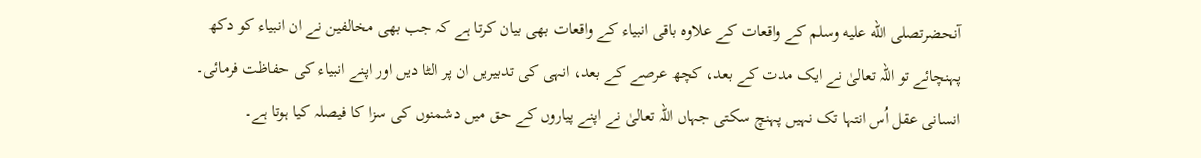آنحضرتصلى الله عليه وسلم کے واقعات کے علاوہ باقی انبیاء کے واقعات بھی بیان کرتا ہے کہ جب بھی مخالفین نے ان انبیاء کو دکھ پہنچائے تو اللہ تعالیٰ نے ایک مدت کے بعد، کچھ عرصے کے بعد، انہی کی تدبیریں ان پر الٹا دیں اور اپنے انبیاء کی حفاظت فرمائی۔ انسانی عقل اُس انتہا تک نہیں پہنچ سکتی جہاں اللہ تعالیٰ نے اپنے پیاروں کے حق میں دشمنوں کی سزا کا فیصلہ کیا ہوتا ہے۔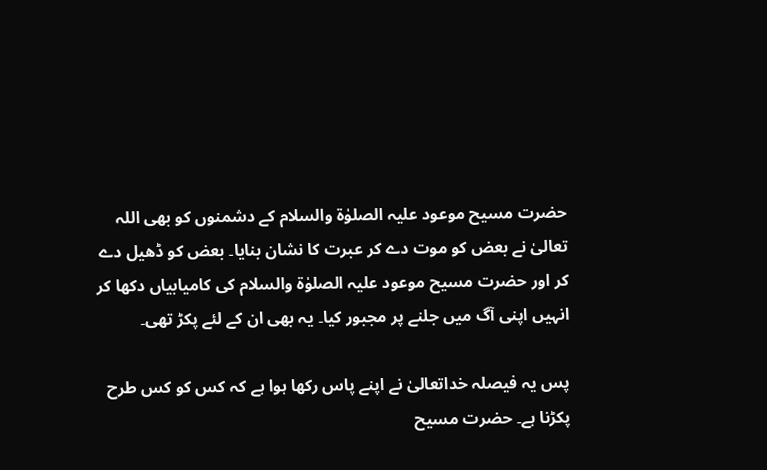حضرت مسیح موعود علیہ الصلوٰۃ والسلام کے دشمنوں کو بھی اللہ تعالیٰ نے بعض کو موت دے کر عبرت کا نشان بنایا۔ بعض کو ڈھیل دے کر اور حضرت مسیح موعود علیہ الصلوٰۃ والسلام کی کامیابیاں دکھا کر انہیں اپنی آگ میں جلنے پر مجبور کیا۔ یہ بھی ان کے لئے پکڑ تھی۔

پس یہ فیصلہ خداتعالیٰ نے اپنے پاس رکھا ہوا ہے کہ کس کو کس طرح پکڑنا ہے۔ حضرت مسیح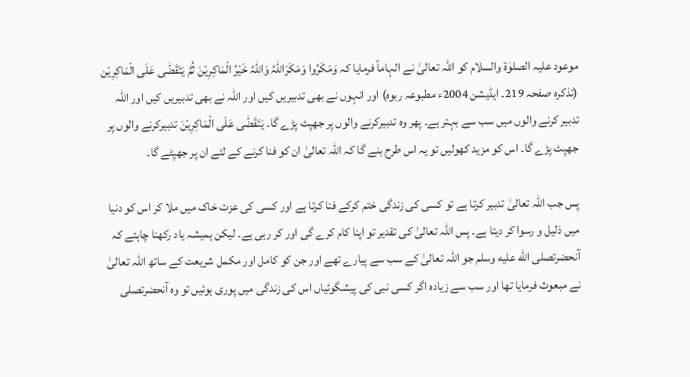موعود علیہ الصلوٰۃ والسلام کو اللہ تعالیٰ نے الہاماً فرمایا کہ وَمَکَرُوا وَمَکَرَاللّٰہُ وَاللّٰہُ خَیْرُ الْمَاکِرِیْنَ ثُمَّ یَتَقَضّٰی عَلَی الْمَاکِرِیْن  (تذکرہ صفحہ 219۔ ایڈیشن 2004ء مطبوعہ ربوہ) اور انہوں نے بھی تدبیریں کیں اور اللہ نے بھی تدبیریں کیں اور اللہ تدبیر کرنے والوں میں سب سے بہتر ہے۔ پھر وہ تدبیرکرنے والوں پر جھپٹ پڑے گا۔ یَتَقَضّٰی عَلَی الْمَاکِرِیْنَ تدبیرکرنے والوں پر جھپٹ پڑے گا۔ اس کو مزید کھولیں تو یہ اس طرح بنے گا کہ اللہ تعالیٰ ان کو فنا کرنے کے لئے ان پر جھپٹے گا۔

پس جب اللہ تعالیٰ تدبیر کرتا ہے تو کسی کی زندگی ختم کرکے فنا کرتا ہے اور کسی کی عزت خاک میں ملا کر اس کو دنیا میں ذلیل و رسوا کر دیتا ہے۔ پس اللہ تعالیٰ کی تقدیر تو اپنا کام کرے گی اور کر رہی ہے۔ لیکن ہمیشہ یاد رکھنا چاہئے کہ آنحضرتصلى الله عليه وسلم جو اللہ تعالیٰ کے سب سے پیارے تھے اور جن کو کامل اور مکمل شریعت کے ساتھ اللہ تعالیٰ نے مبعوث فرمایا تھا اور سب سے زیادہ اگر کسی نبی کی پیشگوئیاں اس کی زندگی میں پوری ہوئیں تو وہ آنحضرتصلى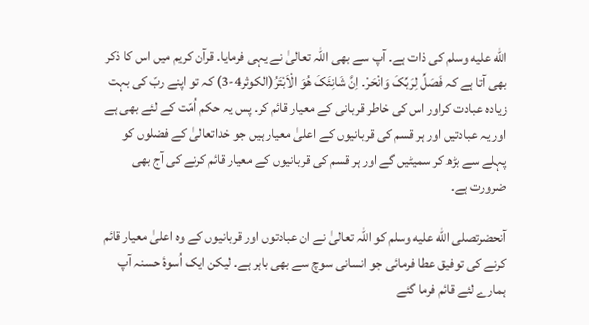الله عليه وسلم کی ذات ہے۔ آپ سے بھی اللہ تعالیٰ نے یہی فرمایا۔ قرآن کریم میں اس کا ذکر بھی آتا ہے کہ فَصَلِّ لِرَبِّکَ وَانْحَرْ۔ اِنَّ شَانِئَکَ ھُوَ الْاَبْتَرُ(الکوثر4-3) کہ تو اپنے ربّ کی بہت زیادہ عبادت کراور اس کی خاطر قربانی کے معیار قائم کر۔ پس یہ حکم اُمّت کے لئے بھی ہے اور یہ عبادتیں اور ہر قسم کی قربانیوں کے اعلیٰ معیار ہیں جو خداتعالیٰ کے فضلوں کو پہلے سے بڑھ کر سمیٹیں گے اور ہر قسم کی قربانیوں کے معیار قائم کرنے کی آج بھی ضرورت ہے۔

آنحضرتصلى الله عليه وسلم کو اللہ تعالیٰ نے ان عبادتوں اور قربانیوں کے وہ اعلیٰ معیار قائم کرنے کی توفیق عطا فرمائی جو انسانی سوچ سے بھی باہر ہے۔ لیکن ایک اُسوۂ حسنہ آپ ہمارے لئے قائم فرما گئے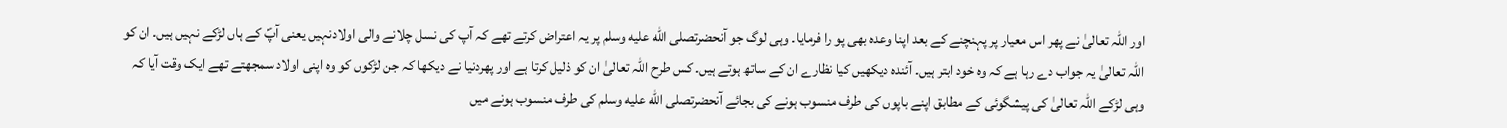اور اللہ تعالیٰ نے پھر اس معیار پر پہنچنے کے بعد اپنا وعدہ بھی پو را فرمایا۔ وہی لوگ جو آنحضرتصلى الله عليه وسلم پر یہ اعتراض کرتے تھے کہ آپ کی نسل چلانے والی اولادنہیں یعنی آپؐ کے ہاں لڑکے نہیں ہیں۔ ان کو اللہ تعالیٰ یہ جواب دے رہا ہے کہ وہ خود ابتر ہیں۔ آئندہ دیکھیں کیا نظارے ان کے ساتھ ہوتے ہیں۔ کس طرح اللہ تعالیٰ ان کو ذلیل کرتا ہے اور پھردنیا نے دیکھا کہ جن لڑکوں کو وہ اپنی اولاد سمجھتے تھے ایک وقت آیا کہ وہی لڑکے اللہ تعالیٰ کی پیشگوئی کے مطابق اپنے باپوں کی طرف منسوب ہونے کی بجائے آنحضرتصلى الله عليه وسلم کی طرف منسوب ہونے میں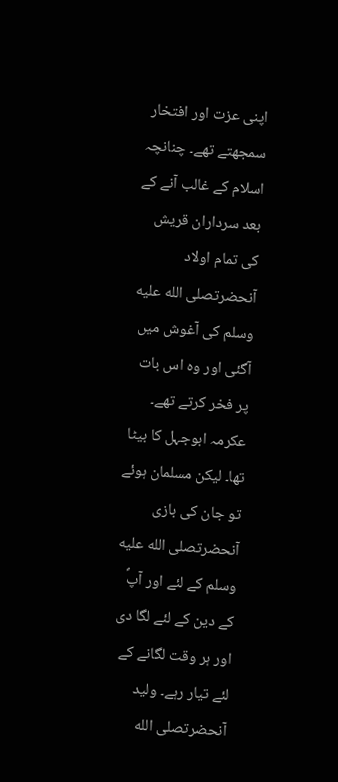اپنی عزت اور افتخار سمجھتے تھے۔ چنانچہ اسلام کے غالب آنے کے بعد سرداران قریش کی تمام اولاد آنحضرتصلى الله عليه وسلم کی آغوش میں آگئی اور وہ اس بات پر فخر کرتے تھے۔ عکرمہ ابوجہل کا بیٹا تھا۔ لیکن مسلمان ہوئے تو جان کی بازی آنحضرتصلى الله عليه وسلم کے لئے اور آپؐ کے دین کے لئے لگا دی اور ہر وقت لگانے کے لئے تیار رہے۔ ولید آنحضرتصلى الله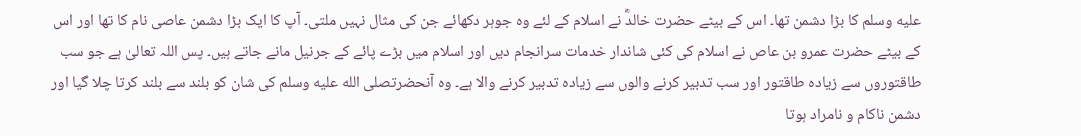عليه وسلم کا بڑا دشمن تھا۔ اس کے بیٹے حضرت خالدؓ نے اسلام کے لئے وہ جوہر دکھائے جن کی مثال نہیں ملتی۔ آپ کا ایک بڑا دشمن عاصی نام کا تھا اور اس کے بیٹے حضرت عمرو بن عاص نے اسلام کی کئی شاندار خدمات سرانجام دیں اور اسلام میں بڑے پائے کے جرنیل مانے جاتے ہیں۔ پس اللہ تعالیٰ ہے جو سب طاقتوروں سے زیادہ طاقتور اور سب تدبیر کرنے والوں سے زیادہ تدبیر کرنے والا ہے۔ وہ آنحضرتصلى الله عليه وسلم کی شان کو بلند سے بلند کرتا چلا گیا اور دشمن ناکام و نامراد ہوتا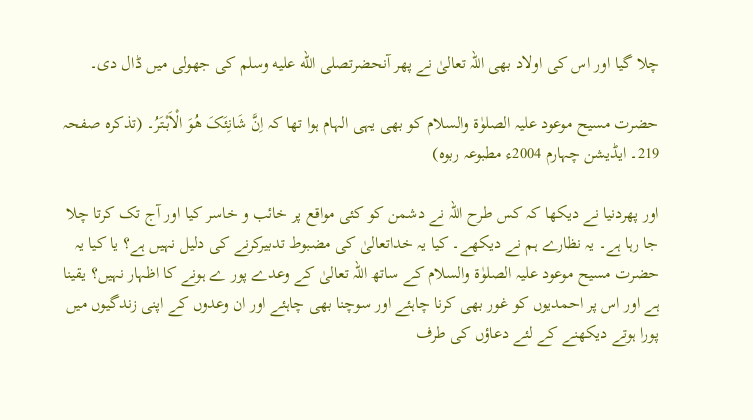چلا گیا اور اس کی اولاد بھی اللہ تعالیٰ نے پھر آنحضرتصلى الله عليه وسلم کی جھولی میں ڈال دی۔

حضرت مسیح موعود علیہ الصلوٰۃ والسلام کو بھی یہی الہام ہوا تھا کہ اِنَّ شَانِئَکَ ھُوَ الْاَبْتَرُ۔ (تذکرہ صفحہ 219۔ ایڈیشن چہارم 2004ء مطبوعہ ربوہ)

اور پھردنیا نے دیکھا کہ کس طرح اللہ نے دشمن کو کئی مواقع پر خائب و خاسر کیا اور آج تک کرتا چلا جا رہا ہے۔ یہ نظارے ہم نے دیکھے۔ کیا یہ خداتعالیٰ کی مضبوط تدبیرکرنے کی دلیل نہیں ہے؟ یا کیا یہ حضرت مسیح موعود علیہ الصلوٰۃ والسلام کے ساتھ اللہ تعالیٰ کے وعدے پور ے ہونے کا اظہار نہیں؟ یقینا ہے اور اس پر احمدیوں کو غور بھی کرنا چاہئے اور سوچنا بھی چاہئے اور ان وعدوں کے اپنی زندگیوں میں پورا ہوتے دیکھنے کے لئے دعاؤں کی طرف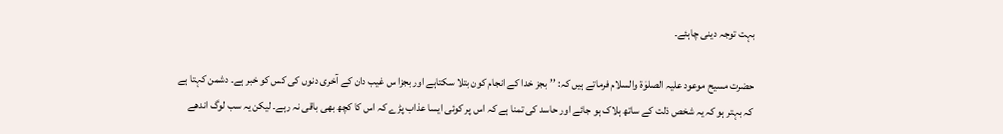بہت توجہ دینی چاہئے۔

حضرت مسیح موعود علیہ الصلوٰۃ والسلام فرماتے ہیں کہ: ’’بجز خدا کے انجام کون بتلا سکتاہے اور بجزا س غیب دان کے آخری دنوں کی کس کو خبر ہے۔ دشمن کہتا ہے کہ بہتر ہو کہ یہ شخص ذلت کے ساتھ ہلاک ہو جائے اور حاسد کی تمنا ہے کہ اس پر کوئی ایسا عذاب پڑے کہ اس کا کچھ بھی باقی نہ رہے۔ لیکن یہ سب لوگ اندھے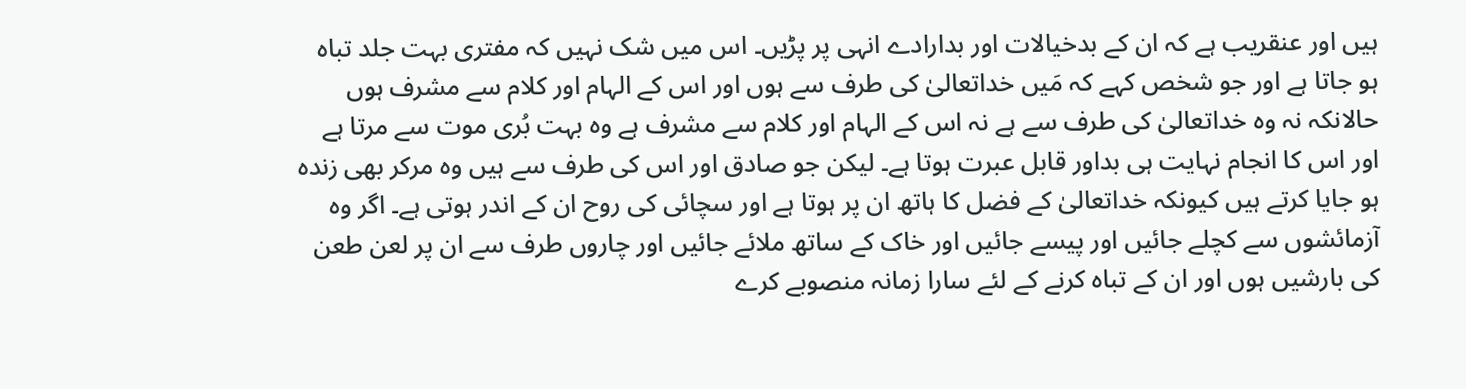ہیں اور عنقریب ہے کہ ان کے بدخیالات اور بدارادے انہی پر پڑیں۔ اس میں شک نہیں کہ مفتری بہت جلد تباہ ہو جاتا ہے اور جو شخص کہے کہ مَیں خداتعالیٰ کی طرف سے ہوں اور اس کے الہام اور کلام سے مشرف ہوں حالانکہ نہ وہ خداتعالیٰ کی طرف سے ہے نہ اس کے الہام اور کلام سے مشرف ہے وہ بہت بُری موت سے مرتا ہے اور اس کا انجام نہایت ہی بداور قابل عبرت ہوتا ہے۔ لیکن جو صادق اور اس کی طرف سے ہیں وہ مرکر بھی زندہ ہو جایا کرتے ہیں کیونکہ خداتعالیٰ کے فضل کا ہاتھ ان پر ہوتا ہے اور سچائی کی روح ان کے اندر ہوتی ہے۔ اگر وہ آزمائشوں سے کچلے جائیں اور پیسے جائیں اور خاک کے ساتھ ملائے جائیں اور چاروں طرف سے ان پر لعن طعن کی بارشیں ہوں اور ان کے تباہ کرنے کے لئے سارا زمانہ منصوبے کرے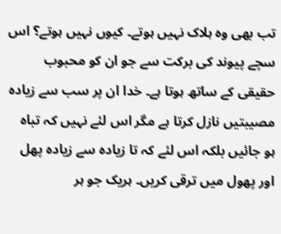تب بھی وہ ہلاک نہیں ہوتے۔ کیوں نہیں ہوتے؟ اس سچے پیوند کی برکت سے جو ان کو محبوب حقیقی کے ساتھ ہوتا ہے۔ خدا ان پر سب سے زیادہ مصیبتیں نازل کرتا ہے مگر اس لئے نہیں کہ تباہ ہو جائیں بلکہ اس لئے کہ تا زیادہ سے زیادہ پھل اور پھول میں ترقی کریں۔ ہریک جو ہر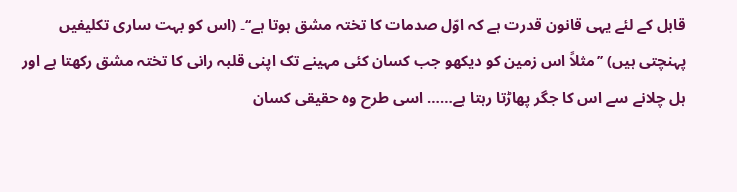قابل کے لئے یہی قانون قدرت ہے کہ اوّل صدمات کا تختہ مشق ہوتا ہے‘‘۔ (اس کو بہت ساری تکلیفیں پہنچتی ہیں) ’’مثلاً اس زمین کو دیکھو جب کسان کئی مہینے تک اپنی قلبہ رانی کا تختہ مشق رکھتا ہے اور ہل چلانے سے اس کا جگر پھاڑتا رہتا ہے…… اسی طرح وہ حقیقی کسان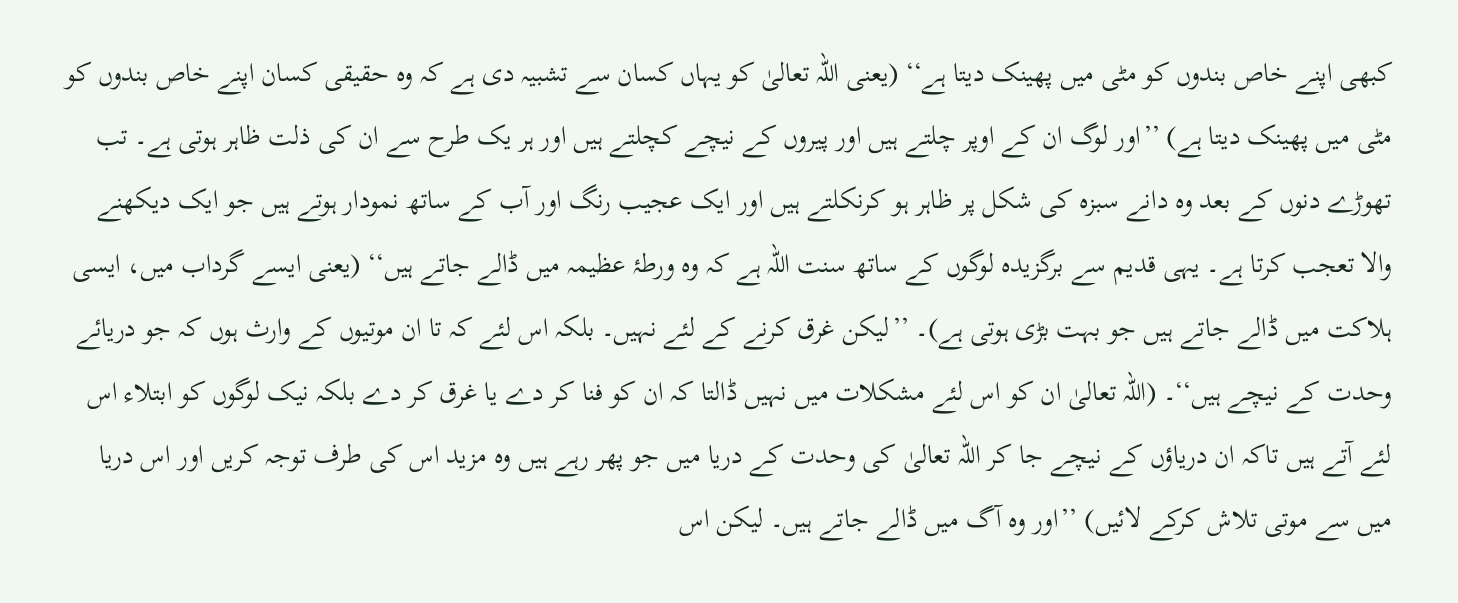کبھی اپنے خاص بندوں کو مٹی میں پھینک دیتا ہے‘‘ (یعنی اللہ تعالیٰ کو یہاں کسان سے تشبیہ دی ہے کہ وہ حقیقی کسان اپنے خاص بندوں کو مٹی میں پھینک دیتا ہے) ’’اور لوگ ان کے اوپر چلتے ہیں اور پیروں کے نیچے کچلتے ہیں اور ہر یک طرح سے ان کی ذلت ظاہر ہوتی ہے۔ تب تھوڑے دنوں کے بعد وہ دانے سبزہ کی شکل پر ظاہر ہو کرنکلتے ہیں اور ایک عجیب رنگ اور آب کے ساتھ نمودار ہوتے ہیں جو ایک دیکھنے والا تعجب کرتا ہے۔ یہی قدیم سے برگزیدہ لوگوں کے ساتھ سنت اللہ ہے کہ وہ ورطۂ عظیمہ میں ڈالے جاتے ہیں‘‘ (یعنی ایسے گرداب میں، ایسی ہلاکت میں ڈالے جاتے ہیں جو بہت بڑی ہوتی ہے)۔ ’’لیکن غرق کرنے کے لئے نہیں۔ بلکہ اس لئے کہ تا ان موتیوں کے وارث ہوں کہ جو دریائے وحدت کے نیچے ہیں‘‘۔ (اللہ تعالیٰ ان کو اس لئے مشکلات میں نہیں ڈالتا کہ ان کو فنا کر دے یا غرق کر دے بلکہ نیک لوگوں کو ابتلاء اس لئے آتے ہیں تاکہ ان دریاؤں کے نیچے جا کر اللہ تعالیٰ کی وحدت کے دریا میں جو پھر رہے ہیں وہ مزید اس کی طرف توجہ کریں اور اس دریا میں سے موتی تلاش کرکے لائیں) ’’اور وہ آگ میں ڈالے جاتے ہیں۔ لیکن اس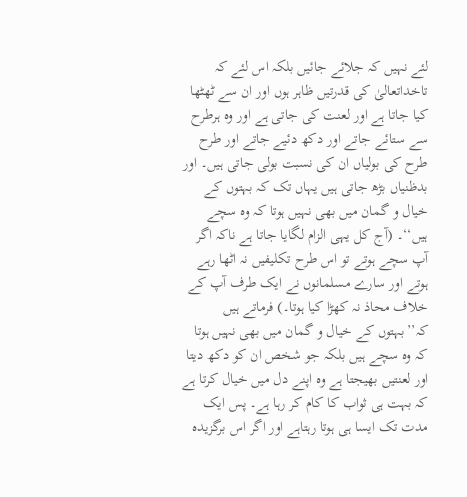لئے نہیں کہ جلائے جائیں بلکہ اس لئے کہ تاخداتعالیٰ کی قدرتیں ظاہر ہوں اور ان سے ٹھٹھا کیا جاتا ہے اور لعنت کی جاتی ہے اور وہ ہرطرح سے ستائے جاتے اور دکھ دئیے جاتے اور طرح طرح کی بولیاں ان کی نسبت بولی جاتی ہیں۔ اور بدظنیاں بڑھ جاتی ہیں یہاں تک کہ بہتوں کے خیال و گمان میں بھی نہیں ہوتا کہ وہ سچے ہیں‘‘۔ (آج کل یہی الزام لگایا جاتا ہے ناکہ اگر آپ سچے ہوتے تو اس طرح تکلیفیں نہ اٹھا رہے ہوتے اور سارے مسلمانوں نے ایک طرف آپ کے خلاف محاذ نہ کھڑا کیا ہوتا۔) فرماتے ہیں کہ’’بہتوں کے خیال و گمان میں بھی نہیں ہوتا کہ وہ سچے ہیں بلکہ جو شخص ان کو دکھ دیتا اور لعنتیں بھیجتا ہے وہ اپنے دل میں خیال کرتا ہے کہ بہت ہی ثواب کا کام کر رہا ہے۔ پس ایک مدت تک ایسا ہی ہوتا رہتاہے اور اگر اس برگزیدہ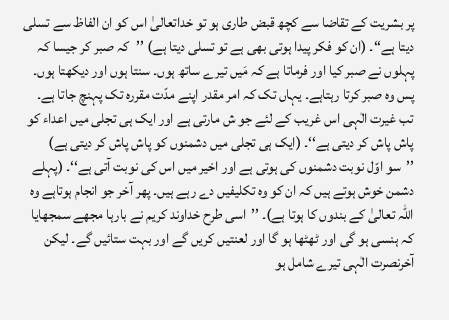پر بشریت کے تقاضا سے کچھ قبض طاری ہو تو خداتعالیٰ اس کو ان الفاظ سے تسلی دیتا ہے‘‘۔ (ان کو فکر پیدا ہوتی بھی ہے تو تسلی دیتا ہے) ’’کہ صبر کر جیسا کہ پہلوں نے صبر کیا اور فرماتا ہے کہ مَیں تیرے ساتھ ہوں۔ سنتا ہوں اور دیکھتا ہوں۔ پس وہ صبر کرتا رہتاہے۔ یہاں تک کہ امر مقدر اپنے مدّت مقررہ تک پہنچ جاتا ہے۔ تب غیرت الٰہی اس غریب کے لئے جو ش مارتی ہے اور ایک ہی تجلی میں اعداء کو پاش پاش کر دیتی ہے‘‘۔ (ایک ہی تجلی میں دشمنوں کو پاش پاش کر دیتی ہے) ’’سو اوّل نوبت دشمنوں کی ہوتی ہے اور اخیر میں اس کی نوبت آتی ہے‘‘۔ (پہلے دشمن خوش ہوتے ہیں کہ ان کو وہ تکلیفیں دے رہے ہیں۔ پھر آخر جو انجام ہوتاہے وہ اللہ تعالیٰ کے بندوں کا ہوتا ہے)۔ ’’اسی طرح خداوند کریم نے بارہا مجھے سمجھایا کہ ہنسی ہو گی اور ٹھٹھا ہو گا اور لعنتیں کریں گے اور بہت ستائیں گے۔ لیکن آخرنصرت الٰہی تیرے شامل ہو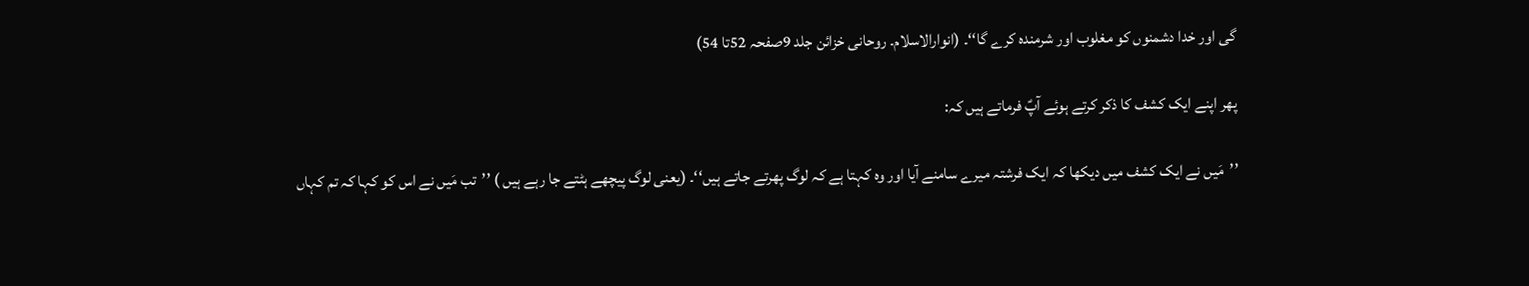گی اور خدا دشمنوں کو مغلوب اور شرمندہ کرے گا‘‘۔ (انوارالاسلام۔ روحانی خزائن جلد 9صفحہ 52تا 54)

پھر اپنے ایک کشف کا ذکر کرتے ہوئے آپؑ فرماتے ہیں کہ:

’’مَیں نے ایک کشف میں دیکھا کہ ایک فرشتہ میرے سامنے آیا اور وہ کہتا ہے کہ لوگ پھرتے جاتے ہیں‘‘۔ (یعنی لوگ پیچھے ہٹتے جا رہے ہیں ) ’’تب مَیں نے اس کو کہا کہ تم کہاں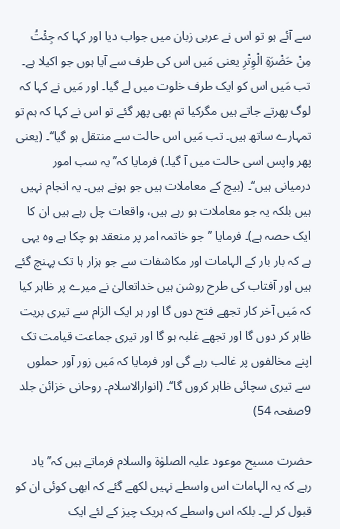سے آئے ہو تو اس نے عربی زبان میں جواب دیا اور کہا کہ جِئْتُ مِنْ حَضْرَۃِ الْوِتْرِ یعنی مَیں اس کی طرف سے آیا ہوں جو اکیلا ہے۔ تب مَیں اس کو ایک طرف خلوت میں لے گیا۔ اور مَیں نے کہا کہ لوگ پھرتے جاتے ہیں مگرکیا تم بھی پھر گئے تو اس نے کہا کہ ہم تو تمہارے ساتھ ہیں۔ تب مَیں اس حالت سے منتقل ہو گیا‘‘۔ (یعنی پھر واپس اسی حالت میں آ گیا۔) فرمایا کہ’’یہ سب امور درمیانی ہیں‘‘۔ (بیچ کے معاملات ہیں جو ہونے ہیں۔ یہ انجام نہیں ہیں بلکہ یہ جو معاملات ہو رہے ہیں، واقعات چل رہے ہیں ان کا ایک حصہ ہے)۔ فرمایا ’’جو خاتمہ امر پر منعقد ہو چکا ہے وہ یہی ہے کہ بار بار کے الہامات اور مکاشفات سے جو ہزار ہا تک پہنچ گئے ہیں اور آفتاب کی طرح روشن ہیں خداتعالیٰ نے میرے پر ظاہر کیا کہ مَیں آخر کار تجھے فتح دوں گا اور ہر ایک الزام سے تیری بریت ظاہر کر دوں گا اور تجھے غلبہ ہو گا اور تیری جماعت قیامت تک اپنے مخالفوں پر غالب رہے گی اور فرمایا کہ مَیں زور آور حملوں سے تیری سچائی ظاہر کروں گا‘‘۔ (انوارالاسلام۔ روحانی خزائن جلد 9صفحہ 54)

حضرت مسیح موعود علیہ الصلوٰۃ والسلام فرماتے ہیں کہ’’یاد رہے کہ یہ الہامات اس واسطے نہیں لکھے گئے کہ ابھی کوئی ان کو قبول کر لے۔ بلکہ اس واسطے کہ ہریک چیز کے لئے ایک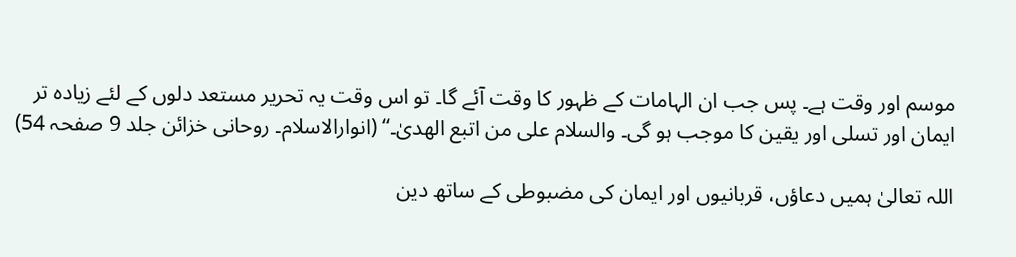موسم اور وقت ہے۔ پس جب ان الہامات کے ظہور کا وقت آئے گا۔ تو اس وقت یہ تحریر مستعد دلوں کے لئے زیادہ تر ایمان اور تسلی اور یقین کا موجب ہو گی۔ والسلام علی من اتبع الھدیٰ۔‘‘ (انوارالاسلام۔ روحانی خزائن جلد 9 صفحہ 54)

اللہ تعالیٰ ہمیں دعاؤں، قربانیوں اور ایمان کی مضبوطی کے ساتھ دین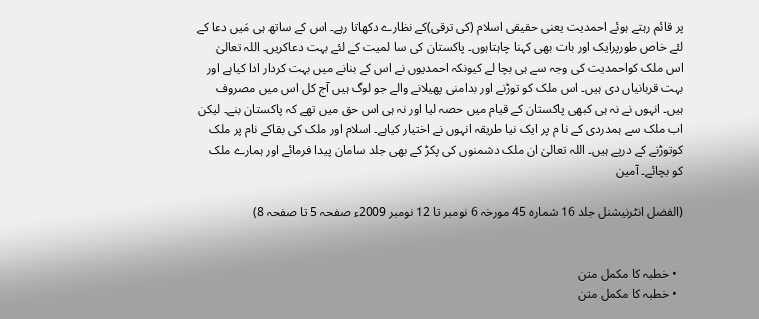پر قائم رہتے ہوئے احمدیت یعنی حقیقی اسلام (کی ترقی)کے نظارے دکھاتا رہے۔ اس کے ساتھ ہی مَیں دعا کے لئے خاص طورپرایک اور بات بھی کہنا چاہتاہوں۔ پاکستان کی سا لمیت کے لئے بہت دعاکریں۔ اللہ تعالیٰ اس ملک کواحمدیت کی وجہ سے ہی بچا لے کیونکہ احمدیوں نے اس کے بنانے میں بہت کردار ادا کیاہے اور بہت قربانیاں دی ہیں۔ اس ملک کو توڑنے اور بدامنی پھیلانے والے جو لوگ ہیں آج کل اس میں مصروف ہیں۔ انہوں نے نہ ہی کبھی پاکستان کے قیام میں حصہ لیا اور نہ ہی اس حق میں تھے کہ پاکستان بنے۔ لیکن اب ملک سے ہمدردی کے نا م پر ایک نیا طریقہ انہوں نے اختیار کیاہے۔ اسلام اور ملک کی بقاکے نام پر ملک کوتوڑنے کے درپے ہیں۔ اللہ تعالیٰ ان ملک دشمنوں کی پکڑ کے بھی جلد سامان پیدا فرمائے اور ہمارے ملک کو بچائے۔ آمین

(الفضل انٹرنیشنل جلد 16 شمارہ 45 مورخہ 6 نومبر تا 12 نومبر 2009ء صفحہ 5 تا صفحہ 8)


  • خطبہ کا مکمل متن
  • خطبہ کا مکمل متن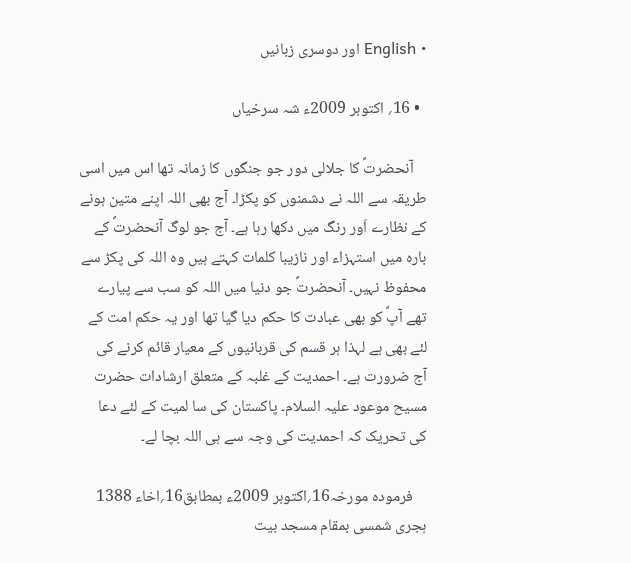• English اور دوسری زبانیں

  • 16؍ اکتوبر 2009ء شہ سرخیاں

    آنحضرتؐ کا جلالی دور جو جنگوں کا زمانہ تھا اس میں اسی طریقہ سے اللہ نے دشمنوں کو پکڑا۔ آج بھی اللہ اپنے متین ہونے کے نظارے اَور رنگ میں دکھا رہا ہے۔ آج جو لوگ آنحضرتؐ کے بارہ میں استہزاء اور نازیبا کلمات کہتے ہیں وہ اللہ کی پکڑ سے محفوظ نہیں۔ آنحضرتؐ جو دنیا میں اللہ کو سب سے پیارے تھے آپؐ کو بھی عبادت کا حکم دیا گیا تھا اور یہ حکم امت کے لئے بھی ہے لہذا ہر قسم کی قربانیوں کے معیار قائم کرنے کی آج ضرورت ہے۔ احمدیت کے غلبہ کے متعلق ارشادات حضرت مسیح موعود علیہ السلام۔ پاکستان کی سا لمیت کے لئے دعا کی تحریک کہ احمدیت کی وجہ سے ہی اللہ بچا لے۔

    فرمودہ مورخہ16؍اکتوبر 2009ء بمطابق16؍اخاء 1388 ہجری شمسی بمقام مسجد بیت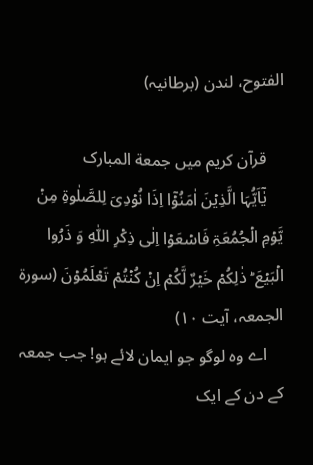الفتوح، لندن (برطانیہ)

    قرآن کریم میں جمعة المبارک
    یٰۤاَیُّہَا الَّذِیۡنَ اٰمَنُوۡۤا اِذَا نُوۡدِیَ لِلصَّلٰوۃِ مِنۡ یَّوۡمِ الۡجُمُعَۃِ فَاسۡعَوۡا اِلٰی ذِکۡرِ اللّٰہِ وَ ذَرُوا الۡبَیۡعَ ؕ ذٰلِکُمۡ خَیۡرٌ لَّکُمۡ اِنۡ کُنۡتُمۡ تَعۡلَمُوۡنَ (سورة الجمعہ، آیت ۱۰)
    اے وہ لوگو جو ایمان لائے ہو! جب جمعہ کے دن کے ایک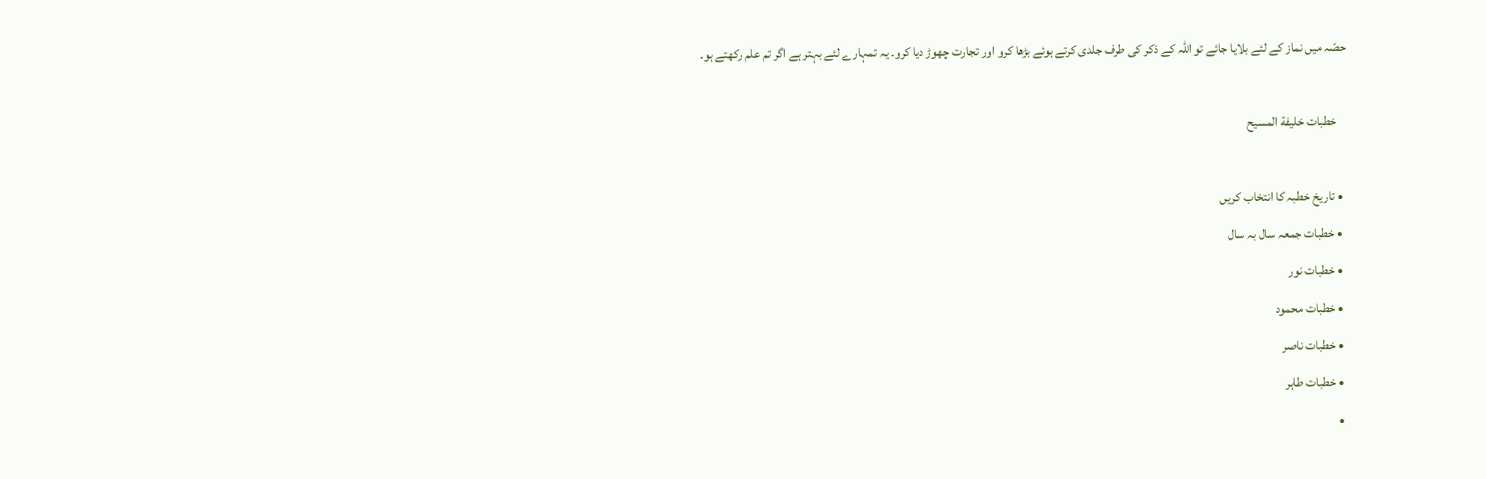حصّہ میں نماز کے لئے بلایا جائے تو اللہ کے ذکر کی طرف جلدی کرتے ہوئے بڑھا کرو اور تجارت چھوڑ دیا کرو۔ یہ تمہارے لئے بہتر ہے اگر تم علم رکھتے ہو۔

    خطبات خلیفة المسیح

  • تاریخ خطبہ کا انتخاب کریں
  • خطبات جمعہ سال بہ سال
  • خطبات نور
  • خطبات محمود
  • خطبات ناصر
  • خطبات طاہر
  •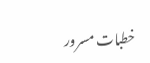خطبات مسرور